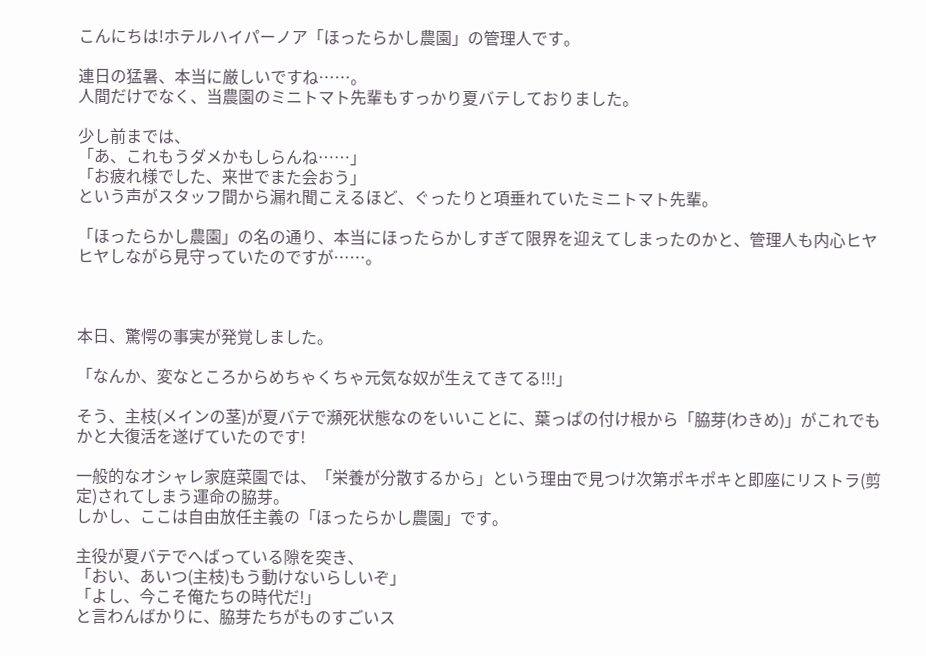こんにちは!ホテルハイパーノア「ほったらかし農園」の管理人です。

連日の猛暑、本当に厳しいですね……。
人間だけでなく、当農園のミニトマト先輩もすっかり夏バテしておりました。

少し前までは、
「あ、これもうダメかもしらんね……」
「お疲れ様でした、来世でまた会おう」
という声がスタッフ間から漏れ聞こえるほど、ぐったりと項垂れていたミニトマト先輩。

「ほったらかし農園」の名の通り、本当にほったらかしすぎて限界を迎えてしまったのかと、管理人も内心ヒヤヒヤしながら見守っていたのですが……。



本日、驚愕の事実が発覚しました。

「なんか、変なところからめちゃくちゃ元気な奴が生えてきてる!!!」

そう、主枝(メインの茎)が夏バテで瀕死状態なのをいいことに、葉っぱの付け根から「脇芽(わきめ)」がこれでもかと大復活を遂げていたのです!

一般的なオシャレ家庭菜園では、「栄養が分散するから」という理由で見つけ次第ポキポキと即座にリストラ(剪定)されてしまう運命の脇芽。
しかし、ここは自由放任主義の「ほったらかし農園」です。

主役が夏バテでへばっている隙を突き、
「おい、あいつ(主枝)もう動けないらしいぞ」
「よし、今こそ俺たちの時代だ!」
と言わんばかりに、脇芽たちがものすごいス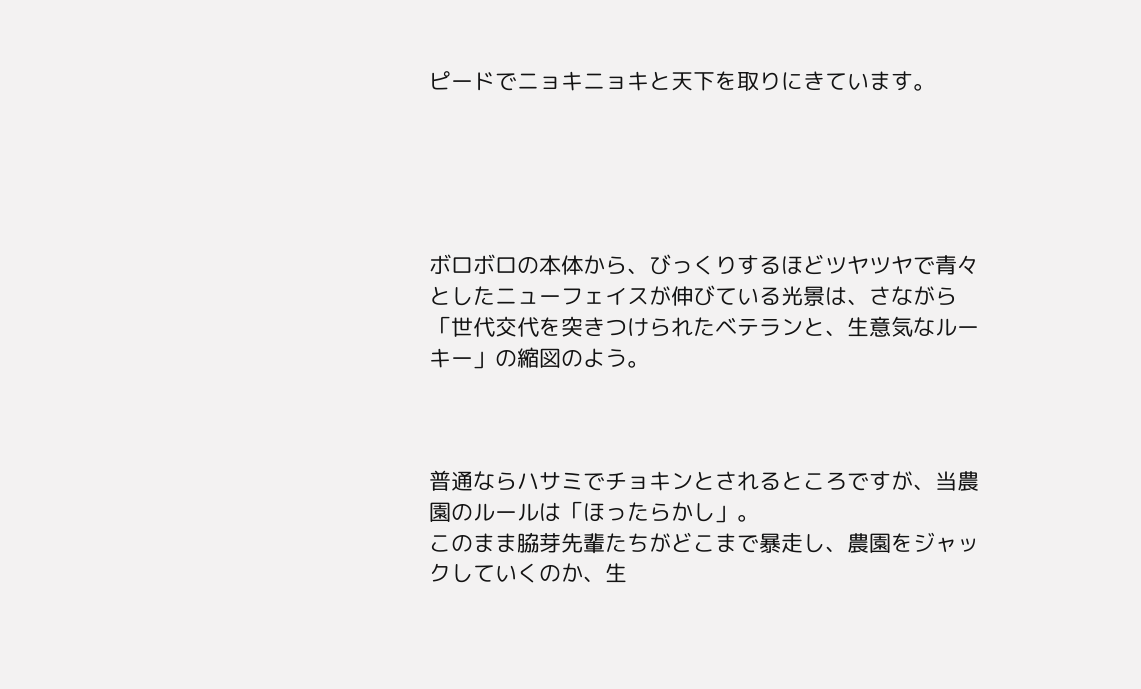ピードでニョキニョキと天下を取りにきています。





ボロボロの本体から、びっくりするほどツヤツヤで青々としたニューフェイスが伸びている光景は、さながら「世代交代を突きつけられたベテランと、生意気なルーキー」の縮図のよう。



普通ならハサミでチョキンとされるところですが、当農園のルールは「ほったらかし」。
このまま脇芽先輩たちがどこまで暴走し、農園をジャックしていくのか、生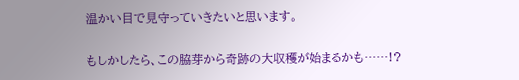温かい目で見守っていきたいと思います。

もしかしたら、この脇芽から奇跡の大収穫が始まるかも……!?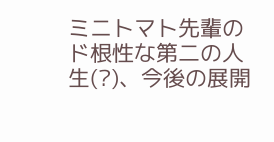ミニトマト先輩のド根性な第二の人生(?)、今後の展開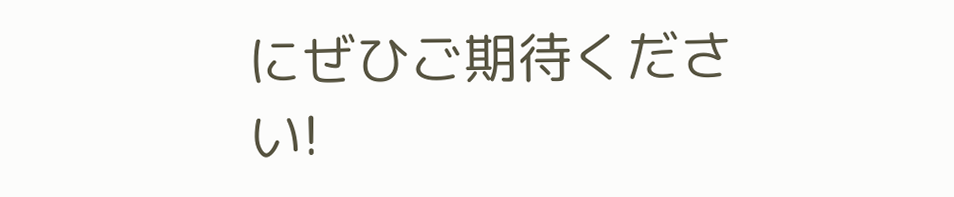にぜひご期待ください!